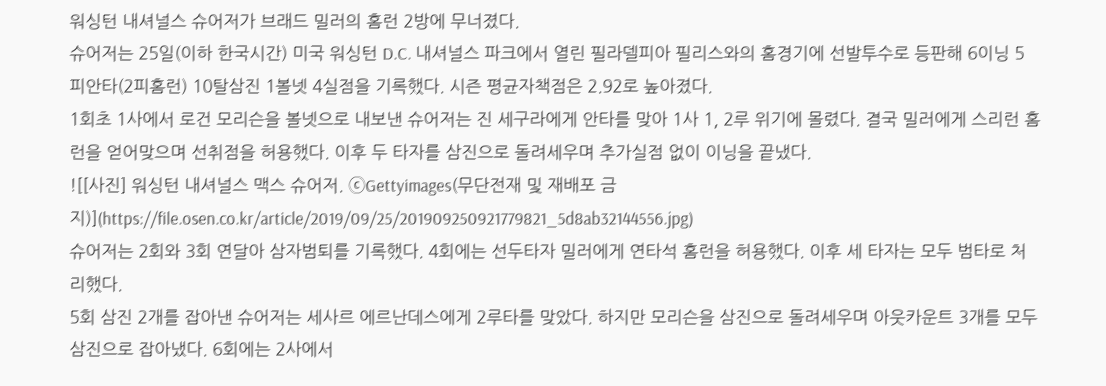워싱턴 내셔널스 슈어저가 브래드 밀러의 홈런 2방에 무너졌다.
슈어저는 25일(이하 한국시간) 미국 워싱턴 D.C. 내셔널스 파크에서 열린 필라델피아 필리스와의 홈경기에 선발투수로 등판해 6이닝 5피안타(2피홈런) 10탈삼진 1볼넷 4실점을 기록했다. 시즌 평균자책점은 2.92로 높아졌다.
1회초 1사에서 로건 모리슨을 볼넷으로 내보낸 슈어저는 진 세구라에게 안타를 맞아 1사 1, 2루 위기에 몰렸다. 결국 밀러에게 스리런 홈런을 얻어맞으며 선취점을 허용했다. 이후 두 타자를 삼진으로 돌려세우며 추가실점 없이 이닝을 끝냈다.
![[사진] 워싱턴 내셔널스 맥스 슈어저. ⓒGettyimages(무단전재 및 재배포 금지)](https://file.osen.co.kr/article/2019/09/25/201909250921779821_5d8ab32144556.jpg)
슈어저는 2회와 3회 연달아 삼자범퇴를 기록했다. 4회에는 선두타자 밀러에게 연타석 홈런을 허용했다. 이후 세 타자는 모두 범타로 처리했다.
5회 삼진 2개를 잡아낸 슈어저는 세사르 에르난데스에게 2루타를 맞았다. 하지만 모리슨을 삼진으로 돌려세우며 아웃카운트 3개를 모두 삼진으로 잡아냈다. 6회에는 2사에서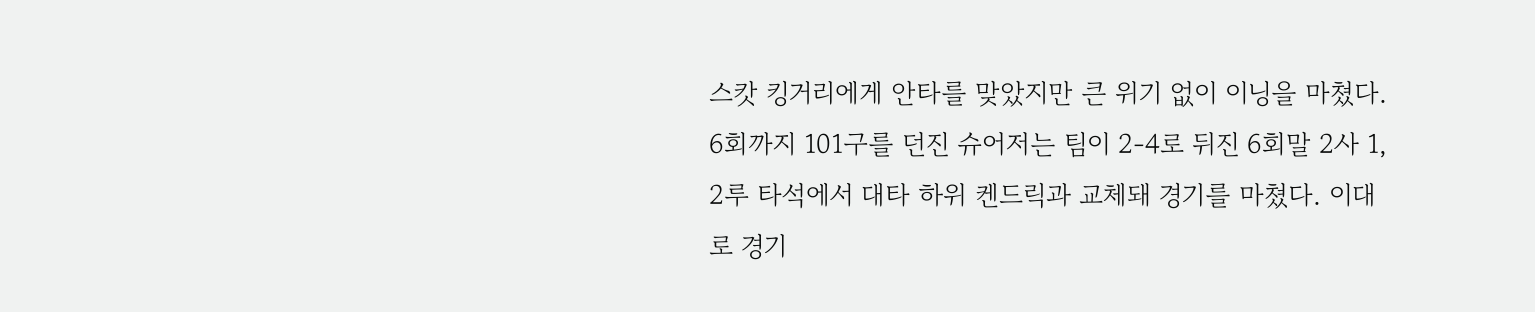스캇 킹거리에게 안타를 맞았지만 큰 위기 없이 이닝을 마쳤다.
6회까지 101구를 던진 슈어저는 팀이 2-4로 뒤진 6회말 2사 1, 2루 타석에서 대타 하위 켄드릭과 교체돼 경기를 마쳤다. 이대로 경기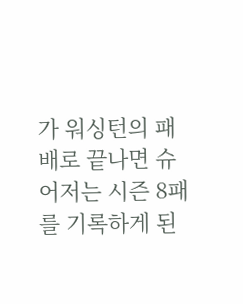가 워싱턴의 패배로 끝나면 슈어저는 시즌 8패를 기록하게 된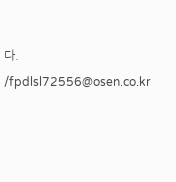다. /fpdlsl72556@osen.co.kr